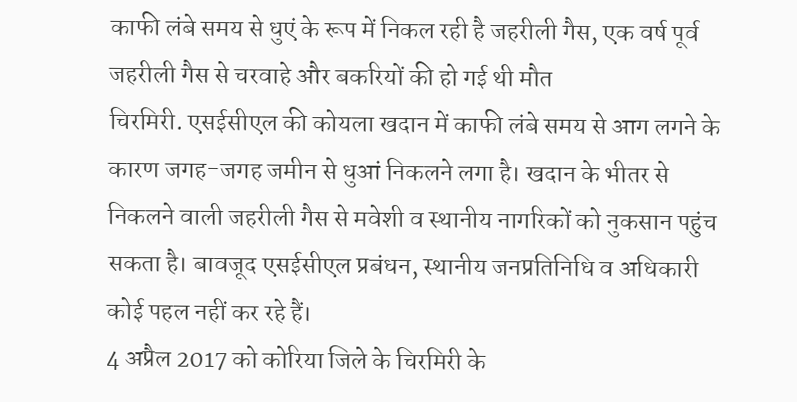काफी लंबे समय से धुएं के रूप में निकल रही है जहरीली गैस, एक वर्ष पूर्व जहरीली गैस से चरवाहे और बकरियों की हो गई थी मौत
चिरमिरी. एसईसीएल की कोयला खदान में काफी लंबे समय से आग लगने के कारण जगह-जगह जमीन से धुआं निकलने लगा है। खदान के भीतर से निकलने वाली जहरीली गैस से मवेशी व स्थानीय नागरिकों को नुकसान पहुंच सकता है। बावजूद एसईसीएल प्रबंधन, स्थानीय जनप्रतिनिधि व अधिकारी कोई पहल नहीं कर रहे हैं।
4 अप्रैल 2017 को कोरिया जिले के चिरमिरी के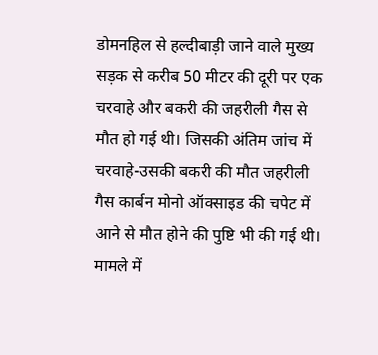डोमनहिल से हल्दीबाड़ी जाने वाले मुख्य सड़क से करीब 50 मीटर की दूरी पर एक चरवाहे और बकरी की जहरीली गैस से मौत हो गई थी। जिसकी अंतिम जांच में चरवाहे-उसकी बकरी की मौत जहरीली गैस कार्बन मोनो ऑक्साइड की चपेट में आने से मौत होने की पुष्टि भी की गई थी।
मामले में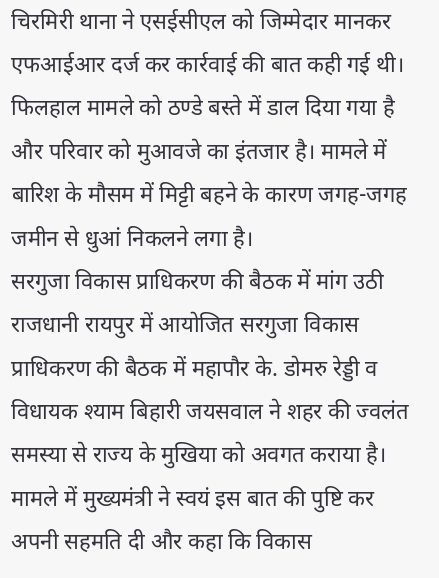चिरमिरी थाना ने एसईसीएल को जिम्मेदार मानकर एफआईआर दर्ज कर कार्रवाई की बात कही गई थी। फिलहाल मामले को ठण्डे बस्ते में डाल दिया गया है और परिवार को मुआवजे का इंतजार है। मामले में बारिश के मौसम में मिट्टी बहने के कारण जगह-जगह जमीन से धुआं निकलने लगा है।
सरगुजा विकास प्राधिकरण की बैठक में मांग उठी
राजधानी रायपुर में आयोजित सरगुजा विकास प्राधिकरण की बैठक में महापौर के. डोमरु रेड्डी व विधायक श्याम बिहारी जयसवाल ने शहर की ज्वलंत समस्या से राज्य के मुखिया को अवगत कराया है। मामले में मुख्यमंत्री ने स्वयं इस बात की पुष्टि कर अपनी सहमति दी और कहा कि विकास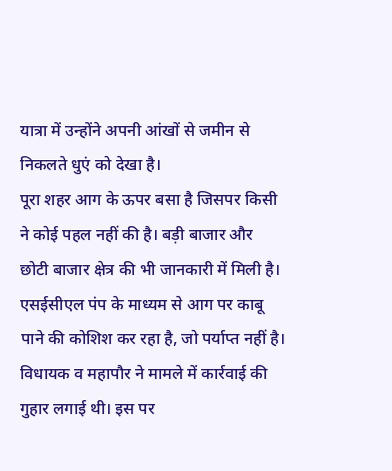यात्रा में उन्होंने अपनी आंखों से जमीन से निकलते धुएं को देखा है।
पूरा शहर आग के ऊपर बसा है जिसपर किसी ने कोई पहल नहीं की है। बड़ी बाजार और छोटी बाजार क्षेत्र की भी जानकारी में मिली है। एसईसीएल पंप के माध्यम से आग पर काबू पाने की कोशिश कर रहा है, जो पर्याप्त नहीं है।
विधायक व महापौर ने मामले में कार्रवाई की गुहार लगाई थी। इस पर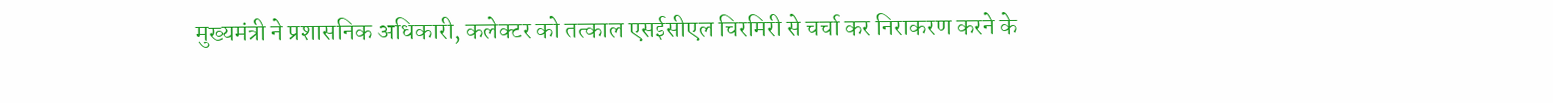मुख्यमंत्री ने प्रशासनिक अधिकारी, कलेक्टर को तत्काल एसईसीएल चिरमिरी से चर्चा कर निराकरण करने के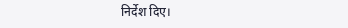निर्देश दिए।